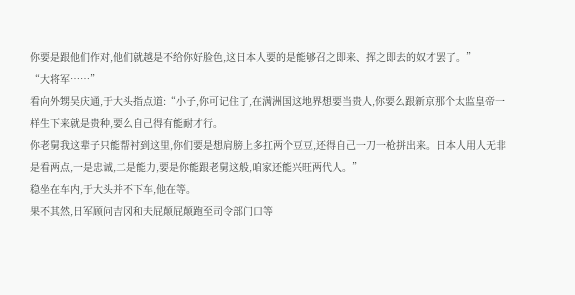你要是跟他们作对,他们就越是不给你好脸色,这日本人要的是能够召之即来、挥之即去的奴才罢了。”
“大将军……”
看向外甥吴庆通,于大头指点道:“小子,你可记住了,在满洲国这地界想要当贵人,你要么跟新京那个太监皇帝一样生下来就是贵种,要么自己得有能耐才行。
你老舅我这辈子只能帮衬到这里,你们要是想肩膀上多扛两个豆豆,还得自己一刀一枪拼出来。日本人用人无非是看两点,一是忠诚,二是能力,要是你能跟老舅这般,咱家还能兴旺两代人。”
稳坐在车内,于大头并不下车,他在等。
果不其然,日军顾问吉冈和夫屁颠屁颠跑至司令部门口等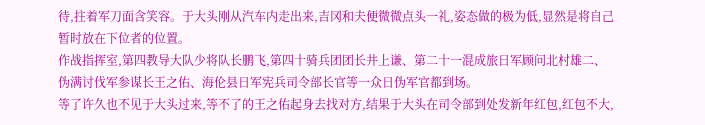待,拄着军刀面含笑容。于大头刚从汽车内走出来,吉冈和夫便微微点头一礼,姿态做的极为低,显然是将自己暂时放在下位者的位置。
作战指挥室,第四教导大队少将队长鹏飞,第四十骑兵团团长井上谦、第二十一混成旅日军顾问北村雄二、伪满讨伐军参谋长王之佑、海伦县日军宪兵司令部长官等一众日伪军官都到场。
等了许久也不见于大头过来,等不了的王之佑起身去找对方,结果于大头在司令部到处发新年红包,红包不大,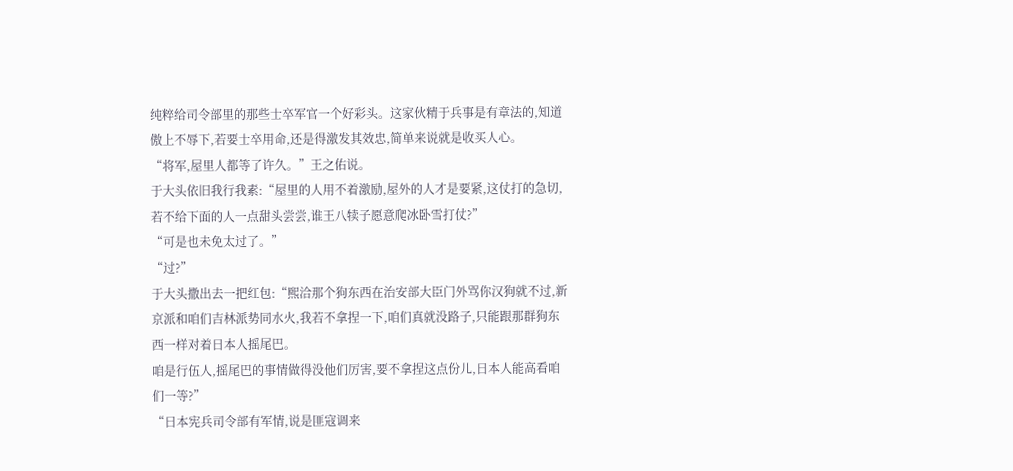纯粹给司令部里的那些士卒军官一个好彩头。这家伙精于兵事是有章法的,知道傲上不辱下,若要士卒用命,还是得激发其效忠,简单来说就是收买人心。
“将军,屋里人都等了许久。”王之佑说。
于大头依旧我行我素:“屋里的人用不着激励,屋外的人才是要紧,这仗打的急切,若不给下面的人一点甜头尝尝,谁王八犊子愿意爬冰卧雪打仗?”
“可是也未免太过了。”
“过?”
于大头撒出去一把红包:“熙洽那个狗东西在治安部大臣门外骂你汉狗就不过,新京派和咱们吉林派势同水火,我若不拿捏一下,咱们真就没路子,只能跟那群狗东西一样对着日本人摇尾巴。
咱是行伍人,摇尾巴的事情做得没他们厉害,要不拿捏这点份儿,日本人能高看咱们一等?”
“日本宪兵司令部有军情,说是匪寇调来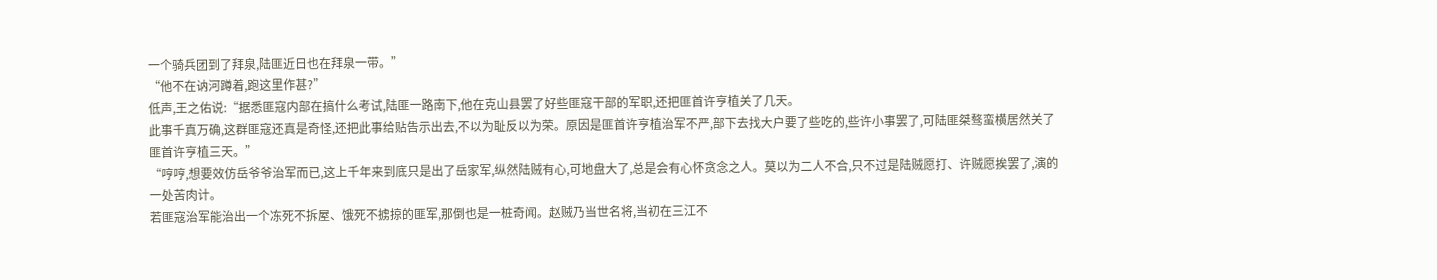一个骑兵团到了拜泉,陆匪近日也在拜泉一带。”
“他不在讷河蹲着,跑这里作甚?”
低声,王之佑说:“据悉匪寇内部在搞什么考试,陆匪一路南下,他在克山县罢了好些匪寇干部的军职,还把匪首许亨植关了几天。
此事千真万确,这群匪寇还真是奇怪,还把此事给贴告示出去,不以为耻反以为荣。原因是匪首许亨植治军不严,部下去找大户要了些吃的,些许小事罢了,可陆匪桀骜蛮横居然关了匪首许亨植三天。”
“哼哼,想要效仿岳爷爷治军而已,这上千年来到底只是出了岳家军,纵然陆贼有心,可地盘大了,总是会有心怀贪念之人。莫以为二人不合,只不过是陆贼愿打、许贼愿挨罢了,演的一处苦肉计。
若匪寇治军能治出一个冻死不拆屋、饿死不掳掠的匪军,那倒也是一桩奇闻。赵贼乃当世名将,当初在三江不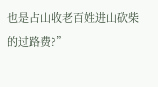也是占山收老百姓进山砍柴的过路费?”